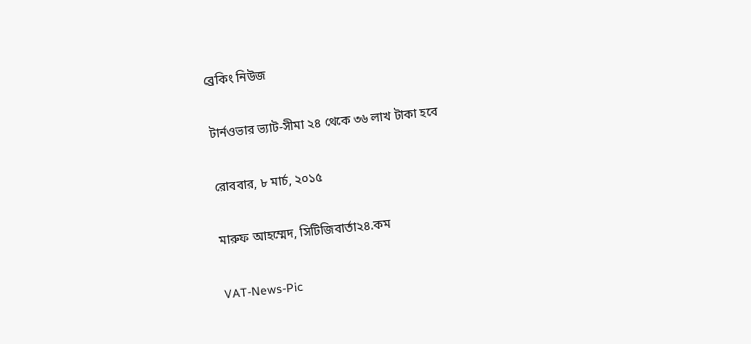ব্রেকিং নিউজ

টার্নওভার ভ্যাট-সীমা ২৪ থেকে ৩৬ লাখ টাকা হবে

রোববার, ৮ মার্চ, ২০১৫

মারুফ আহম্মেদ, সিটিজিবার্তা২৪.কম

VAT-News-Pic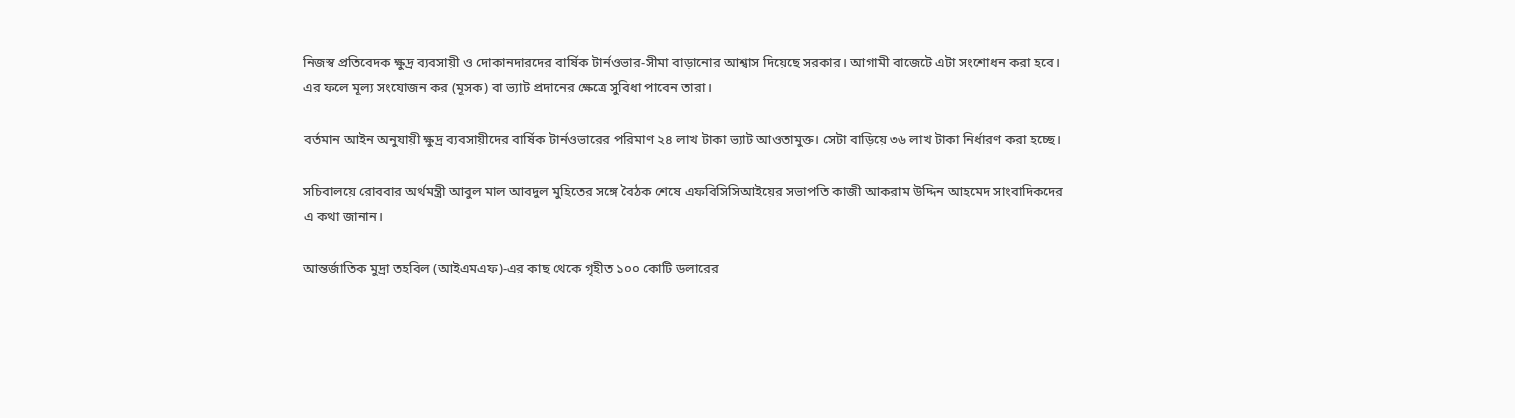নিজস্ব প্রতিবেদক ক্ষুদ্র ব্যবসায়ী ও দোকানদারদের বার্ষিক টার্নওভার-সীমা বাড়ানোর আশ্বাস দিয়েছে সরকার। আগামী বাজেটে এটা সংশোধন করা হবে। এর ফলে মূল্য সংযোজন কর (মূসক) বা ভ্যাট প্রদানের ক্ষেত্রে সুবিধা পাবেন তারা।

বর্তমান আইন অনুযায়ী ক্ষুদ্র ব্যবসায়ীদের বার্ষিক টার্নওভারের পরিমাণ ২৪ লাখ টাকা ভ্যাট আওতামুক্ত। সেটা বাড়িয়ে ৩৬ লাখ টাকা নির্ধারণ করা হচ্ছে।

সচিবালয়ে রোববার অর্থমন্ত্রী আবুল মাল আবদুল মুহিতের সঙ্গে বৈঠক শেষে এফবিসিসিআইয়ের সভাপতি কাজী আকরাম উদ্দিন আহমেদ সাংবাদিকদের এ কথা জানান।

আন্তর্জাতিক মুদ্রা তহবিল (আইএমএফ)-এর কাছ থেকে গৃহীত ১০০ কোটি ডলারের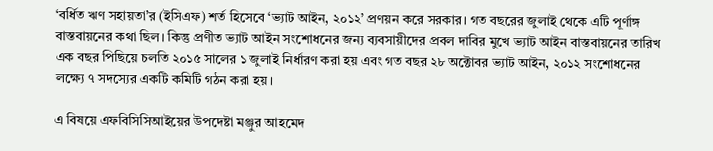‘বর্ধিত ঋণ সহায়তা’র (ইসিএফ) শর্ত হিসেবে ‘ভ্যাট আইন, ২০১২’ প্রণয়ন করে সরকার। গত বছরের জুলাই থেকে এটি পূর্ণাঙ্গ বাস্তবায়নের কথা ছিল। কিন্তু প্রণীত ভ্যাট আইন সংশোধনের জন্য ব্যবসায়ীদের প্রবল দাবির মুখে ভ্যাট আইন বাস্তবায়নের তারিখ এক বছর পিছিয়ে চলতি ২০১৫ সালের ১ জুলাই নির্ধারণ করা হয় এবং গত বছর ২৮ অক্টোবর ভ্যাট আইন, ২০১২ সংশোধনের লক্ষ্যে ৭ সদস্যের একটি কমিটি গঠন করা হয়।

এ বিষয়ে এফবিসিসিআইয়ের উপদেষ্টা মঞ্জুর আহমেদ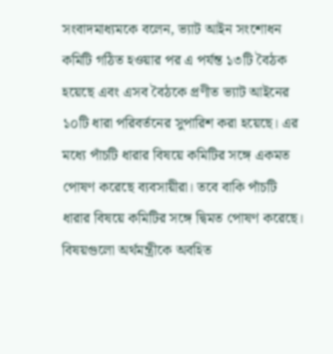সংবাদমাধ্যমকে বলেন, ভ্যাট আইন সংশোধন কমিটি গঠিত হওয়ার পর এ পর্যন্ত ১৩টি বৈঠক হয়েছে এবং এসব বৈঠকে প্রণীত ভ্যাট আইনের ১০টি ধারা পরিবর্তনের সুপারিশ করা হয়েছে। এর মধ্যে পাঁচটি ধারার বিষয়ে কমিটির সঙ্গে একমত পোষণ করেছে ব্যবসায়ীরা। তবে বাকি পাঁচটি ধারার বিষয়ে কমিটির সঙ্গে দ্বিমত পোষণ করেছে। বিষয়গুলো অর্থমন্ত্রীকে অবহিত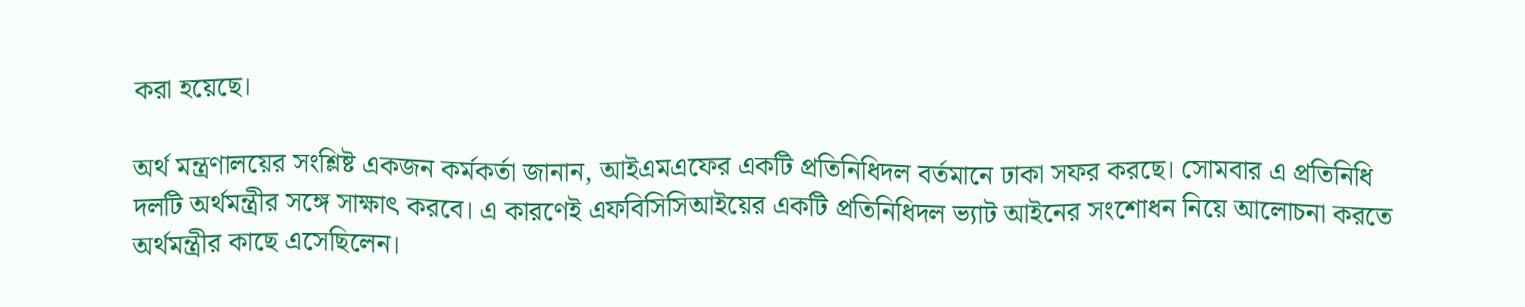করা হয়েছে।

অর্থ মন্ত্রণালয়ের সংশ্লিষ্ট একজন কর্মকর্তা জানান, আইএমএফের একটি প্রতিনিধিদল বর্তমানে ঢাকা সফর করছে। সোমবার এ প্রতিনিধি দলটি অর্থমন্ত্রীর সঙ্গে সাক্ষাৎ করবে। এ কারণেই এফবিসিসিআইয়ের একটি প্রতিনিধিদল ভ্যাট আইনের সংশোধন নিয়ে আলোচনা করতে অর্থমন্ত্রীর কাছে এসেছিলেন।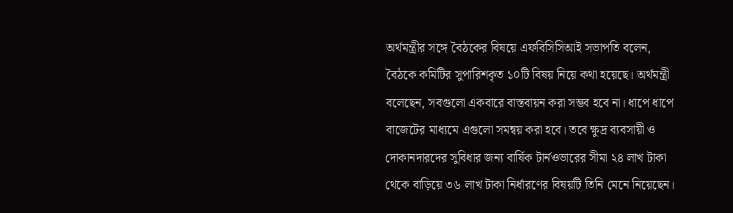অর্থমন্ত্রীর সঙ্গে বৈঠকের বিষয়ে এফবিসিসিআই সভাপতি বলেন, বৈঠকে কমিটির সুপারিশকৃত ১০টি বিষয় নিয়ে কথা হয়েছে। অর্থমন্ত্রী বলেছেন, সবগুলো একবারে বাস্তবায়ন করা সম্ভব হবে না। ধাপে ধাপে বাজেটের মাধ্যমে এগুলো সমন্বয় করা হবে। তবে ক্ষুদ্র ব্যবসায়ী ও দোকানদারদের সুবিধার জন্য বার্ষিক টার্নওভারের সীমা ২৪ লাখ টাকা থেকে বাড়িয়ে ৩৬ লাখ টাকা নির্ধারণের বিষয়টি তিনি মেনে নিয়েছেন।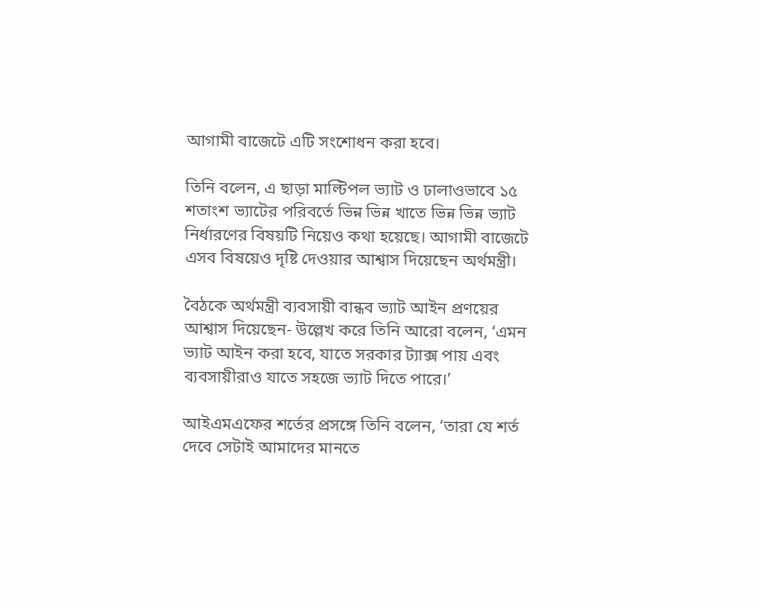আগামী বাজেটে এটি সংশোধন করা হবে।

তিনি বলেন, এ ছাড়া মাল্টিপল ভ্যাট ও ঢালাওভাবে ১৫ শতাংশ ভ্যাটের পরিবর্তে ভিন্ন ভিন্ন খাতে ভিন্ন ভিন্ন ভ্যাট নির্ধারণের বিষয়টি নিয়েও কথা হয়েছে। আগামী বাজেটে এসব বিষয়েও দৃষ্টি দেওয়ার আশ্বাস দিয়েছেন অর্থমন্ত্রী।

বৈঠকে অর্থমন্ত্রী ব্যবসায়ী বান্ধব ভ্যাট আইন প্রণয়ের আশ্বাস দিয়েছেন- উল্লেখ করে তিনি আরো বলেন, ‘এমন ভ্যাট আইন করা হবে, যাতে সরকার ট্যাক্স পায় এবং ব্যবসায়ীরাও যাতে সহজে ভ্যাট দিতে পারে।’

আইএমএফের শর্তের প্রসঙ্গে তিনি বলেন, ‘তারা যে শর্ত দেবে সেটাই আমাদের মানতে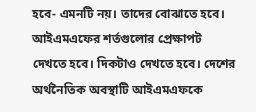হবে- এমনটি নয়। তাদের বোঝাতে হবে। আইএমএফের শর্তগুলোর প্রেক্ষাপট দেখতে হবে। দিকটাও দেখতে হবে। দেশের অর্থনৈতিক অবস্থাটি আইএমএফকে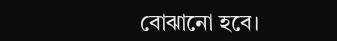বোঝানো হবে।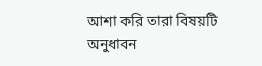আশা করি তারা বিষয়টি অনুধাবন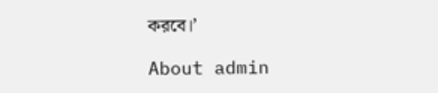করবে।’

About admin